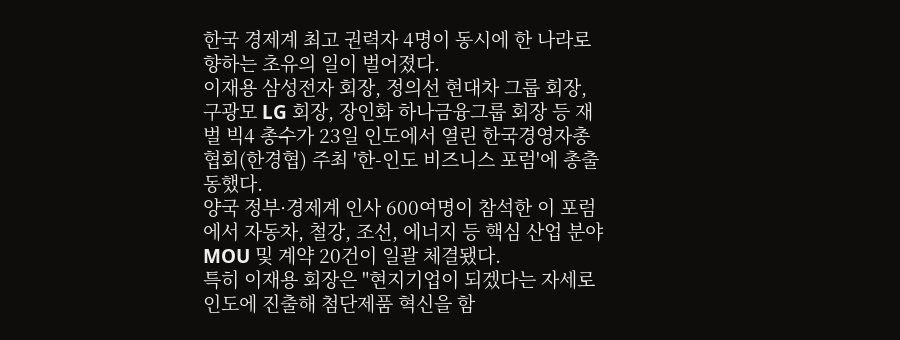한국 경제계 최고 권력자 4명이 동시에 한 나라로 향하는 초유의 일이 벌어졌다.
이재용 삼성전자 회장, 정의선 현대차 그룹 회장, 구광모 LG 회장, 장인화 하나금융그룹 회장 등 재벌 빅4 총수가 23일 인도에서 열린 한국경영자총협회(한경협) 주최 '한-인도 비즈니스 포럼'에 총출동했다.
양국 정부·경제계 인사 600여명이 참석한 이 포럼에서 자동차, 철강, 조선, 에너지 등 핵심 산업 분야 MOU 및 계약 20건이 일괄 체결됐다.
특히 이재용 회장은 "현지기업이 되겠다는 자세로 인도에 진출해 첨단제품 혁신을 함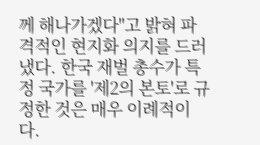께 해나가겠다"고 밝혀 파격적인 현지화 의지를 드러냈다. 한국 재벌 총수가 특정 국가를 '제2의 본토'로 규정한 것은 매우 이례적이다.